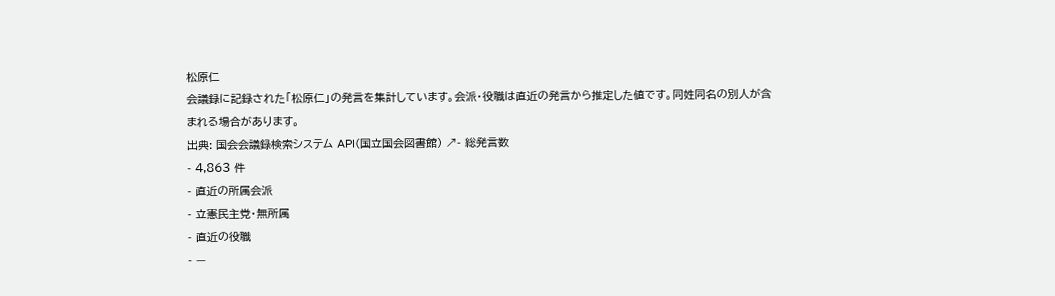松原仁
会議録に記録された「松原仁」の発言を集計しています。会派・役職は直近の発言から推定した値です。同姓同名の別人が含まれる場合があります。
出典: 国会会議録検索システム API(国立国会図書館) ↗- 総発言数
- 4,863 件
- 直近の所属会派
- 立憲民主党・無所属
- 直近の役職
- —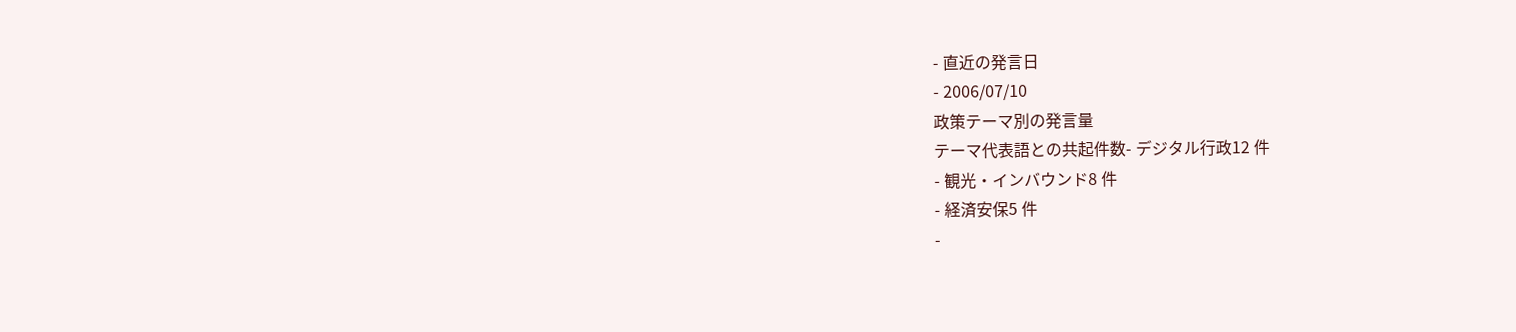- 直近の発言日
- 2006/07/10
政策テーマ別の発言量
テーマ代表語との共起件数- デジタル行政12 件
- 観光・インバウンド8 件
- 経済安保5 件
-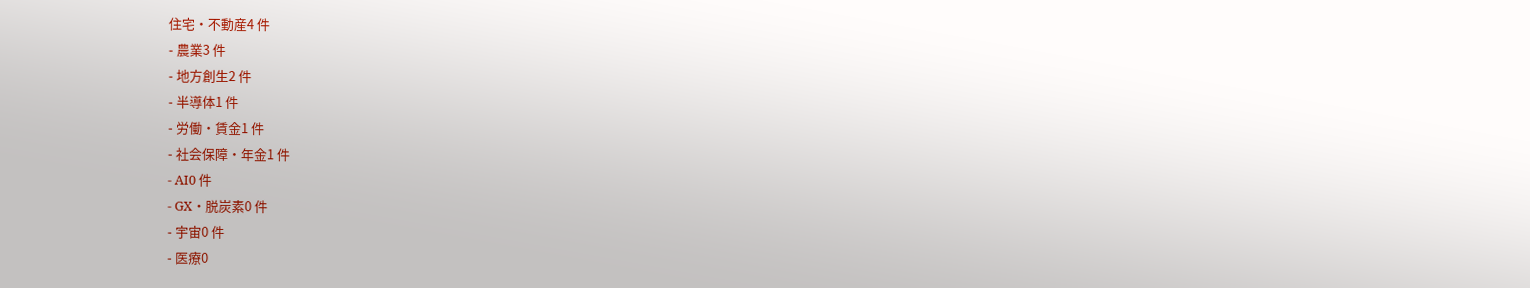住宅・不動産4 件
- 農業3 件
- 地方創生2 件
- 半導体1 件
- 労働・賃金1 件
- 社会保障・年金1 件
- AI0 件
- GX・脱炭素0 件
- 宇宙0 件
- 医療0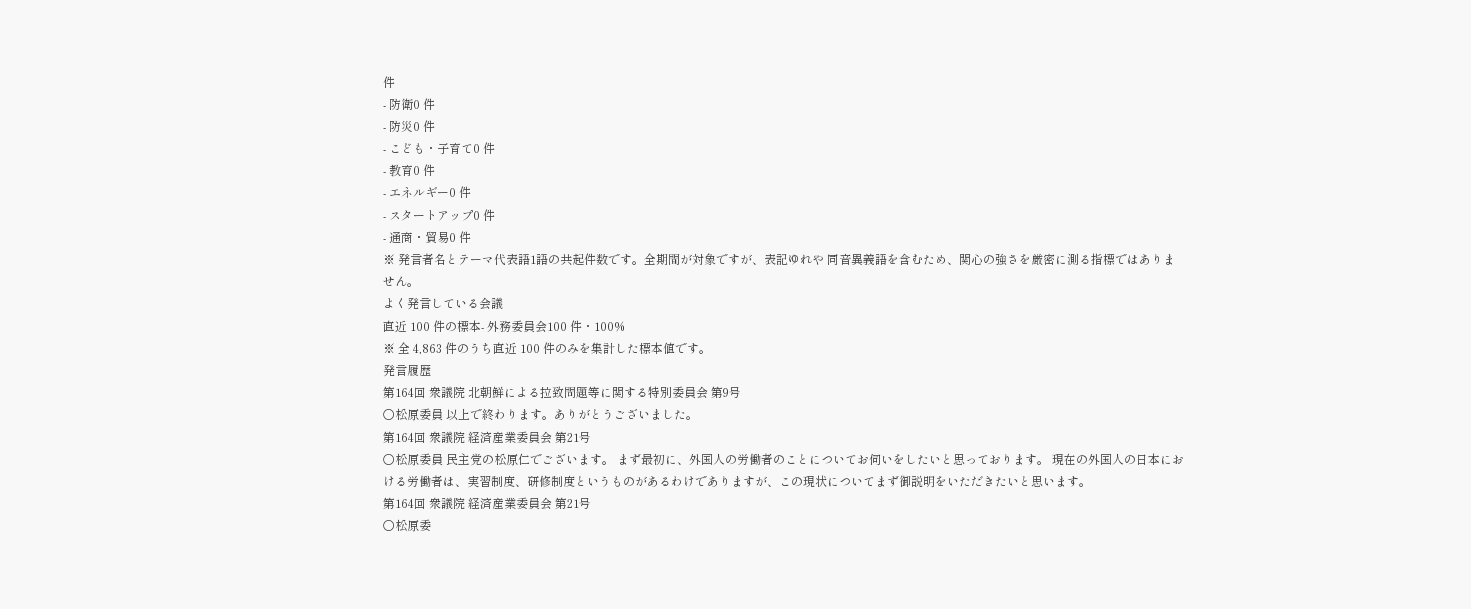件
- 防衛0 件
- 防災0 件
- こども・子育て0 件
- 教育0 件
- エネルギー0 件
- スタートアップ0 件
- 通商・貿易0 件
※ 発言者名とテーマ代表語1語の共起件数です。全期間が対象ですが、表記ゆれや 同音異義語を含むため、関心の強さを厳密に測る指標ではありません。
よく発言している会議
直近 100 件の標本- 外務委員会100 件・100%
※ 全 4,863 件のうち直近 100 件のみを集計した標本値です。
発言履歴
第164回 衆議院 北朝鮮による拉致問題等に関する特別委員会 第9号
○松原委員 以上で終わります。ありがとうございました。
第164回 衆議院 経済産業委員会 第21号
○松原委員 民主党の松原仁でございます。 まず最初に、外国人の労働者のことについてお伺いをしたいと思っております。 現在の外国人の日本における労働者は、実習制度、研修制度というものがあるわけでありますが、この現状についてまず御説明をいただきたいと思います。
第164回 衆議院 経済産業委員会 第21号
○松原委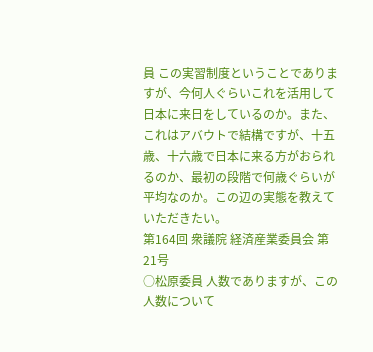員 この実習制度ということでありますが、今何人ぐらいこれを活用して日本に来日をしているのか。また、これはアバウトで結構ですが、十五歳、十六歳で日本に来る方がおられるのか、最初の段階で何歳ぐらいが平均なのか。この辺の実態を教えていただきたい。
第164回 衆議院 経済産業委員会 第21号
○松原委員 人数でありますが、この人数について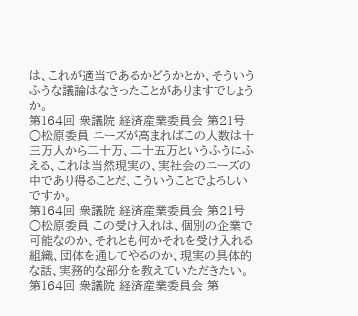は、これが適当であるかどうかとか、そういうふうな議論はなさったことがありますでしょうか。
第164回 衆議院 経済産業委員会 第21号
○松原委員 ニーズが高まればこの人数は十三万人から二十万、二十五万というふうにふえる、これは当然現実の、実社会のニーズの中であり得ることだ、こういうことでよろしいですか。
第164回 衆議院 経済産業委員会 第21号
○松原委員 この受け入れは、個別の企業で可能なのか、それとも何かそれを受け入れる組織、団体を通してやるのか、現実の具体的な話、実務的な部分を教えていただきたい。
第164回 衆議院 経済産業委員会 第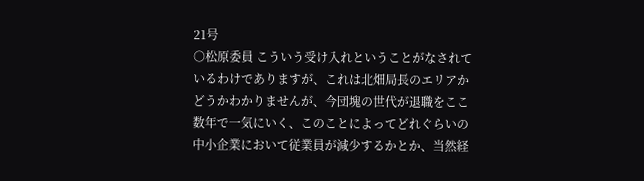21号
○松原委員 こういう受け入れということがなされているわけでありますが、これは北畑局長のエリアかどうかわかりませんが、今団塊の世代が退職をここ数年で一気にいく、このことによってどれぐらいの中小企業において従業員が減少するかとか、当然経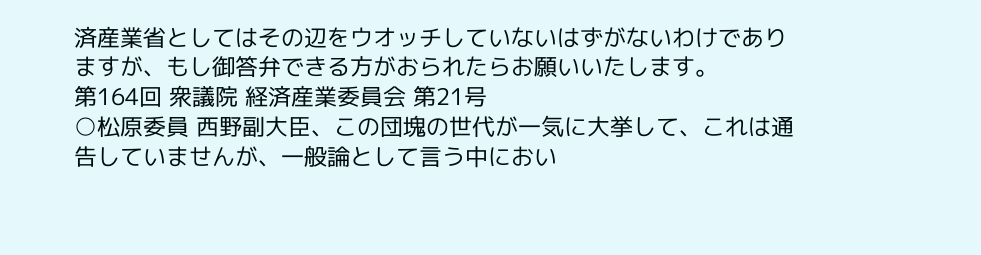済産業省としてはその辺をウオッチしていないはずがないわけでありますが、もし御答弁できる方がおられたらお願いいたします。
第164回 衆議院 経済産業委員会 第21号
○松原委員 西野副大臣、この団塊の世代が一気に大挙して、これは通告していませんが、一般論として言う中におい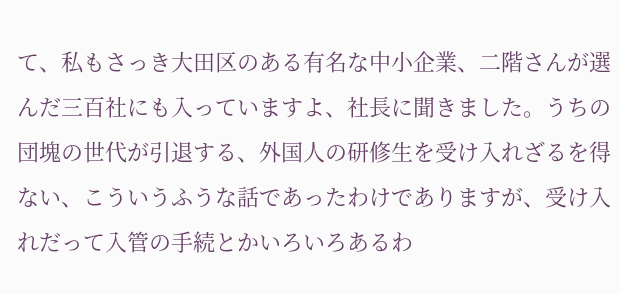て、私もさっき大田区のある有名な中小企業、二階さんが選んだ三百社にも入っていますよ、社長に聞きました。うちの団塊の世代が引退する、外国人の研修生を受け入れざるを得ない、こういうふうな話であったわけでありますが、受け入れだって入管の手続とかいろいろあるわ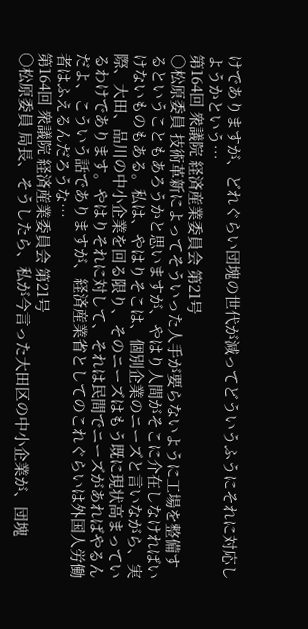けでありますが、どれぐらい団塊の世代が減ってどういうふうにそれに対応しようかという…
第164回 衆議院 経済産業委員会 第21号
○松原委員 技術革新によってそういった人手が要らないように工場を整備するということもあろうかと思いますが、やはり人間がそこに介在しなければいけないものもある。私は、やはりそこは、個別企業のニーズと言いながら、実際、大田、品川の中小企業を回る限り、そのニーズはもう既に現状高まっているわけであります。やはりそれに対して、それは民間でニーズがあればやるんだよ、こういう話でありますが、経済産業省としてのこれぐらいは外国人労働者はふえるんだろうな…
第164回 衆議院 経済産業委員会 第21号
○松原委員 局長、そうしたら、私が今言った大田区の中小企業が、団塊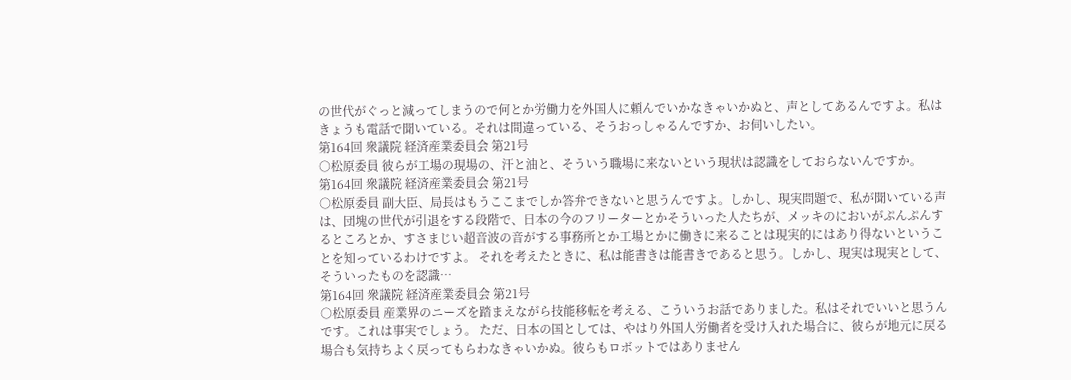の世代がぐっと減ってしまうので何とか労働力を外国人に頼んでいかなきゃいかぬと、声としてあるんですよ。私はきょうも電話で聞いている。それは間違っている、そうおっしゃるんですか、お伺いしたい。
第164回 衆議院 経済産業委員会 第21号
○松原委員 彼らが工場の現場の、汗と油と、そういう職場に来ないという現状は認識をしておらないんですか。
第164回 衆議院 経済産業委員会 第21号
○松原委員 副大臣、局長はもうここまでしか答弁できないと思うんですよ。しかし、現実問題で、私が聞いている声は、団塊の世代が引退をする段階で、日本の今のフリーターとかそういった人たちが、メッキのにおいがぷんぷんするところとか、すさまじい超音波の音がする事務所とか工場とかに働きに来ることは現実的にはあり得ないということを知っているわけですよ。 それを考えたときに、私は能書きは能書きであると思う。しかし、現実は現実として、そういったものを認識…
第164回 衆議院 経済産業委員会 第21号
○松原委員 産業界のニーズを踏まえながら技能移転を考える、こういうお話でありました。私はそれでいいと思うんです。これは事実でしょう。 ただ、日本の国としては、やはり外国人労働者を受け入れた場合に、彼らが地元に戻る場合も気持ちよく戻ってもらわなきゃいかぬ。彼らもロボットではありません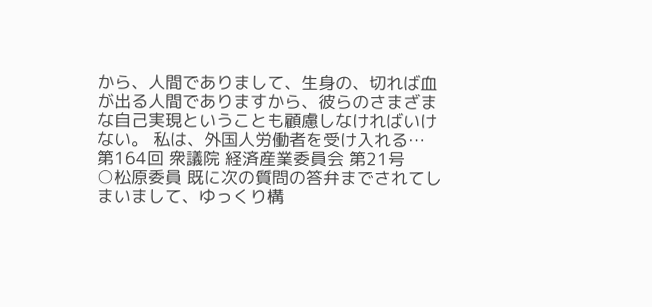から、人間でありまして、生身の、切れば血が出る人間でありますから、彼らのさまざまな自己実現ということも顧慮しなければいけない。 私は、外国人労働者を受け入れる…
第164回 衆議院 経済産業委員会 第21号
○松原委員 既に次の質問の答弁までされてしまいまして、ゆっくり構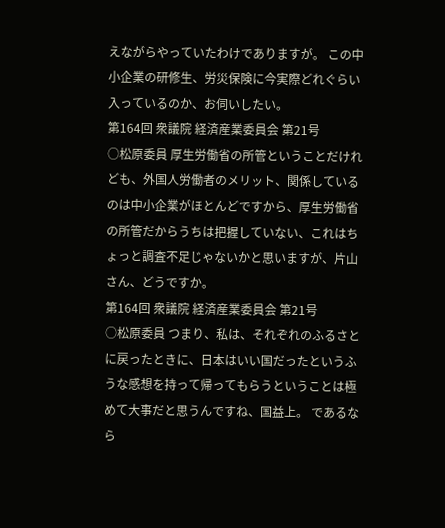えながらやっていたわけでありますが。 この中小企業の研修生、労災保険に今実際どれぐらい入っているのか、お伺いしたい。
第164回 衆議院 経済産業委員会 第21号
○松原委員 厚生労働省の所管ということだけれども、外国人労働者のメリット、関係しているのは中小企業がほとんどですから、厚生労働省の所管だからうちは把握していない、これはちょっと調査不足じゃないかと思いますが、片山さん、どうですか。
第164回 衆議院 経済産業委員会 第21号
○松原委員 つまり、私は、それぞれのふるさとに戻ったときに、日本はいい国だったというふうな感想を持って帰ってもらうということは極めて大事だと思うんですね、国益上。 であるなら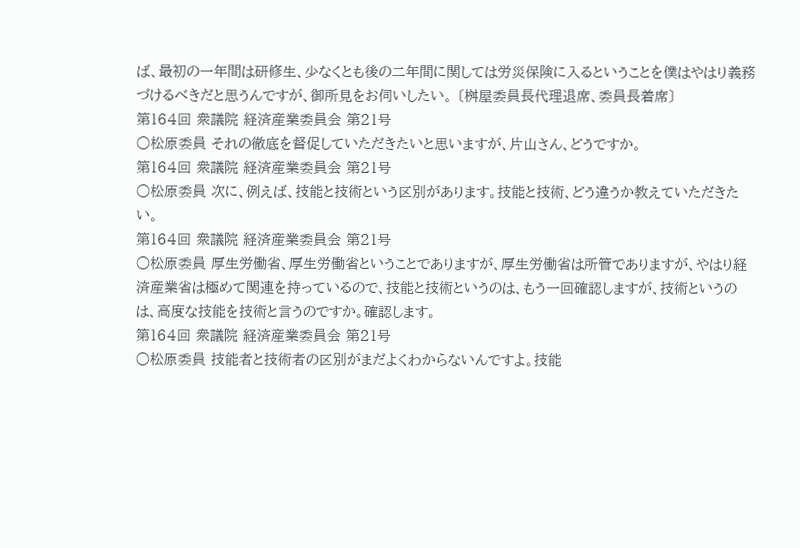ば、最初の一年間は研修生、少なくとも後の二年間に関しては労災保険に入るということを僕はやはり義務づけるべきだと思うんですが、御所見をお伺いしたい。 〔桝屋委員長代理退席、委員長着席〕
第164回 衆議院 経済産業委員会 第21号
○松原委員 それの徹底を督促していただきたいと思いますが、片山さん、どうですか。
第164回 衆議院 経済産業委員会 第21号
○松原委員 次に、例えば、技能と技術という区別があります。技能と技術、どう違うか教えていただきたい。
第164回 衆議院 経済産業委員会 第21号
○松原委員 厚生労働省、厚生労働省ということでありますが、厚生労働省は所管でありますが、やはり経済産業省は極めて関連を持っているので、技能と技術というのは、もう一回確認しますが、技術というのは、高度な技能を技術と言うのですか。確認します。
第164回 衆議院 経済産業委員会 第21号
○松原委員 技能者と技術者の区別がまだよくわからないんですよ。技能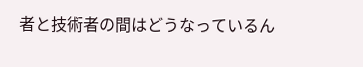者と技術者の間はどうなっているん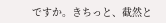ですか。きちっと、截然と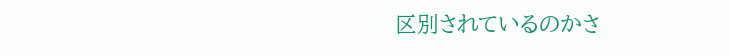区別されているのかさ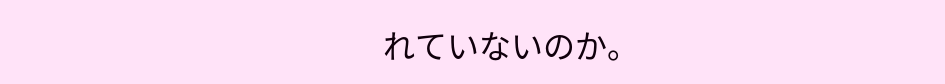れていないのか。